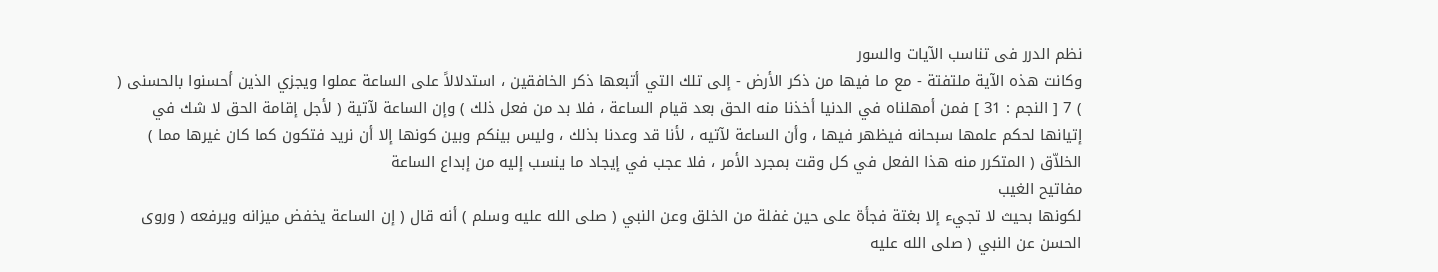نظم الدرر فى تناسب الآيات والسور
وكانت هذه الآية ملتفتة - مع ما فيها من ذكر الأرض - إلى تلك التي أتبعها ذكر الخافقين ، استدلالاً على الساعة عملوا ويجزي الذين أحسنوا بالحسنى ( ) 7 [ النجم : 31 ] فمن أمهلناه في الدنيا أخذنا منه الحق بعد قيام الساعة ، فلا بد من فعل ذلك ) وإن الساعة لآتية ( لأجل إقامة الحق لا شك في إتيانها لحكم علمها سبحانه فيظهر فيها ، وأن الساعة لآتيه ، لأنا قد وعدنا بذلك ، وليس بينكم وبين كونها إلا أن نريد فتكون كما كان غيرها مما ) الخلاّق ( المتكرر منه هذا الفعل في كل وقت بمجرد الأمر ، فلا عجب في إيجاد ما ينسب إليه من إبداع الساعة
مفاتيح الغيب
لكونها بحيث لا تجيء إلا بغتة فجأة على حين غفلة من الخلق وعن النبي ( صلى الله عليه وسلم ) أنه قال ( إن الساعة يخفض ميزانه ويرفعه ( وروى الحسن عن النبي ( صلى الله عليه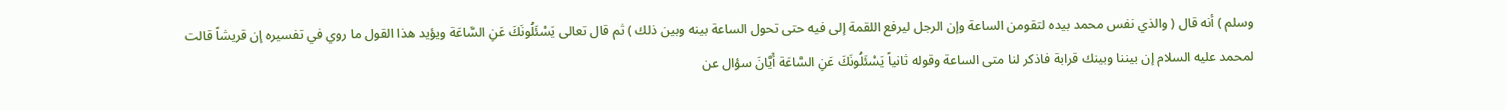وسلم ) أنه قال ( والذي نفس محمد بيده لتقومن الساعة وإن الرجل ليرفع اللقمة إلى فيه حتى تحول الساعة بينه وبين ذلك ) ثم قال تعالى يَسْئَلُونَكَ عَنِ السَّاعَة ويؤيد هذا القول ما روي في تفسيره إن قريشاً قالت لمحمد عليه السلام إن بيننا وبينك قرابة فاذكر لنا متى الساعة وقوله ثانياً يَسْئَلُونَكَ عَنِ السَّاعَة أَيَّانَ سؤال عن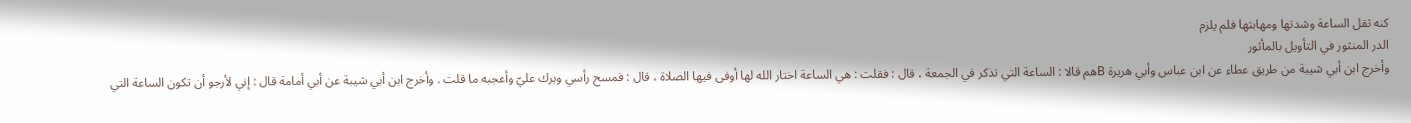كنه ثقل الساعة وشدتها ومهابتها فلم يلزم
الدر المنثور في التأويل بالمأثور
وأخرج ابن أبي شيبة من طريق عطاء عن ابن عباس وأبي هريرة Bهم قالا : الساعة التي تذكر في الجمعة ، قال : فقلت : هي الساعة اختار الله لها أوفى فيها الصلاة ، قال : فمسح رأسي وبرك عليّ وأعجبه ما قلت . وأخرج ابن أبي شيبة عن أبي أمامة قال : إني لأرجو أن تكون الساعة التي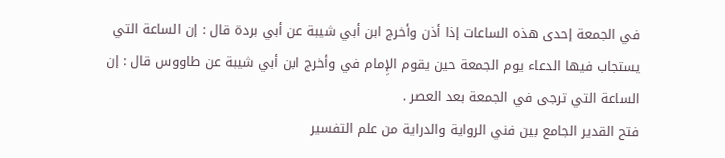في الجمعة إحدى هذه الساعات إذا أذن وأخرج ابن أبي شيبة عن أبي بردة قال : إن الساعة التي يستجاب فيها الدعاء يوم الجمعة حين يقوم الإِمام في وأخرج ابن أبي شيبة عن طاووس قال : إن الساعة التي ترجى في الجمعة بعد العصر .
فتح القدير الجامع بين فني الرواية والدراية من علم التفسير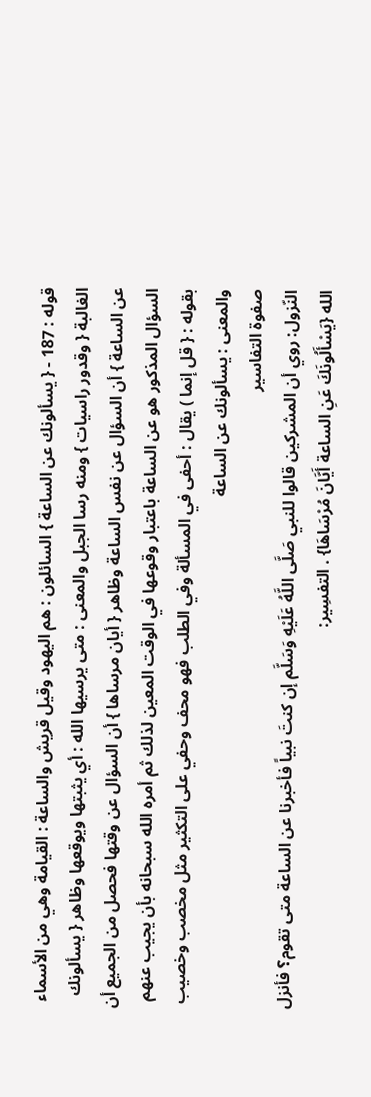قوله : 187 - { يسألونك عن الساعة } السائلون : هم اليهود وقيل قريش والساعة : القيامة وهي من الأسماء الغالبة { وقدور راسيات } ومنه رسا الجبل والمعنى : متى يرسيها الله : أي يثبتها ويوقعها وظاهر { يسألونك عن الساعة } أن السؤال عن نفس الساعة وظاهر { أيان مرساها } أن السؤال عن وقتها فحصل من الجميع أن السؤال المذكور هو عن الساعة باعتبار وقوعها في الوقت المعين لذلك ثم أمره الله سبحانه بأن يجيب عنهم بقوله : { قل إنما ) يقال : أحفى في المسألة وفي الطلب فهو محف وحفي على التكثير مثل مخصب وخصيب والمعنى : يسألونك عن الساعة
صفوة التفاسير
النّزول: روي أن المشركين قالوا للنبي صَلَّى اللَّهُ عَلَيْهِ وَسَلَّم إن كنتَ نبياً فأخبرنا عن الساعة متى تقوم؟ فأنزل الله {يَسْأَلُونَكَ عَنِ الساعة أَيَّانَ مُرْسَاهَا} . التفسِير: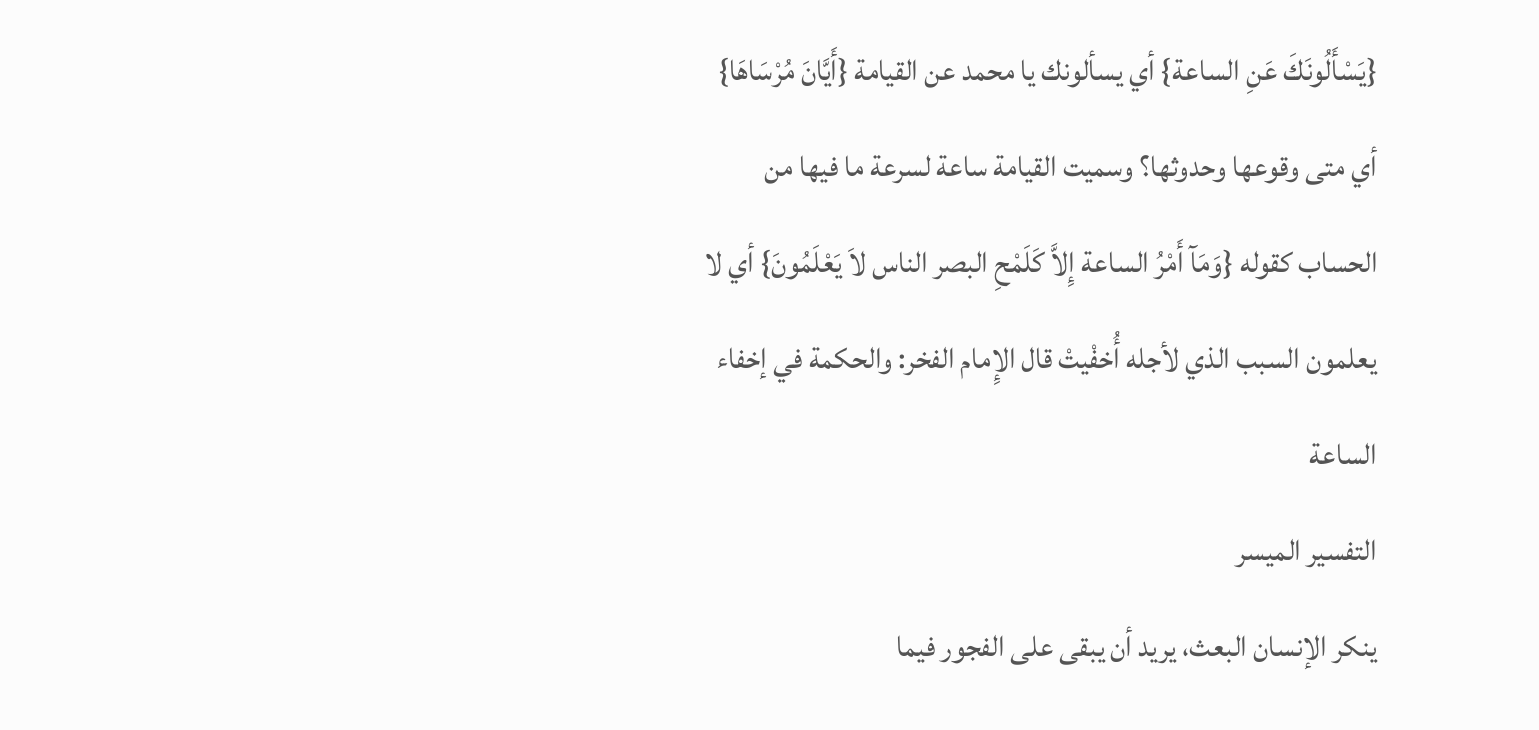{يَسْأَلُونَكَ عَنِ الساعة} أي يسألونك يا محمد عن القيامة {أَيَّانَ مُرْسَاهَا} أي متى وقوعها وحدوثها؟ وسميت القيامة ساعة لسرعة ما فيها من الحساب كقوله {وَمَآ أَمْرُ الساعة إِلاَّ كَلَمْحِ البصر الناس لاَ يَعْلَمُونَ} أي لا يعلمون السبب الذي لأجله أُخفْيتْ قال الإِمام الفخر: والحكمة في إخفاء الساعة
التفسير الميسر
ينكر الإنسان البعث، يريد أن يبقى على الفجور فيما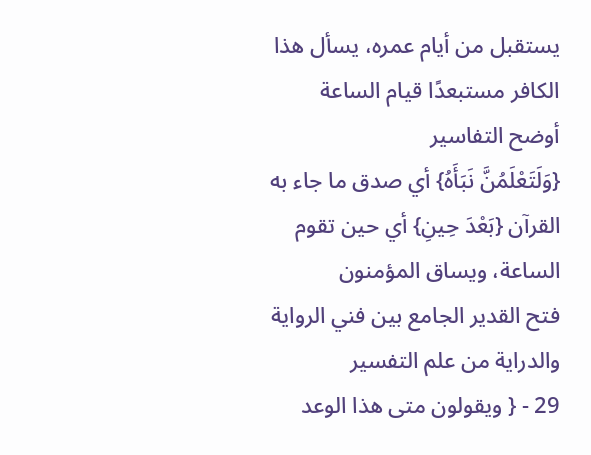يستقبل من أيام عمره، يسأل هذا الكافر مستبعدًا قيام الساعة
أوضح التفاسير
{وَلَتَعْلَمُنَّ نَبَأَهُ} أي صدق ما جاء به القرآن {بَعْدَ حِينِ} أي حين تقوم الساعة، ويساق المؤمنون
فتح القدير الجامع بين فني الرواية والدراية من علم التفسير
29 - { ويقولون متى هذا الوعد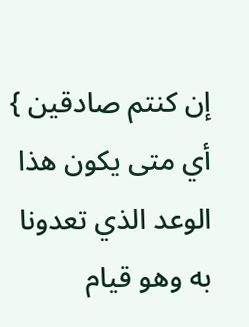إن كنتم صادقين } أي متى يكون هذا الوعد الذي تعدونا به وهو قيام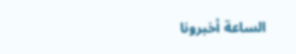الساعة أخبرونا